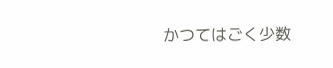かつてはごく少数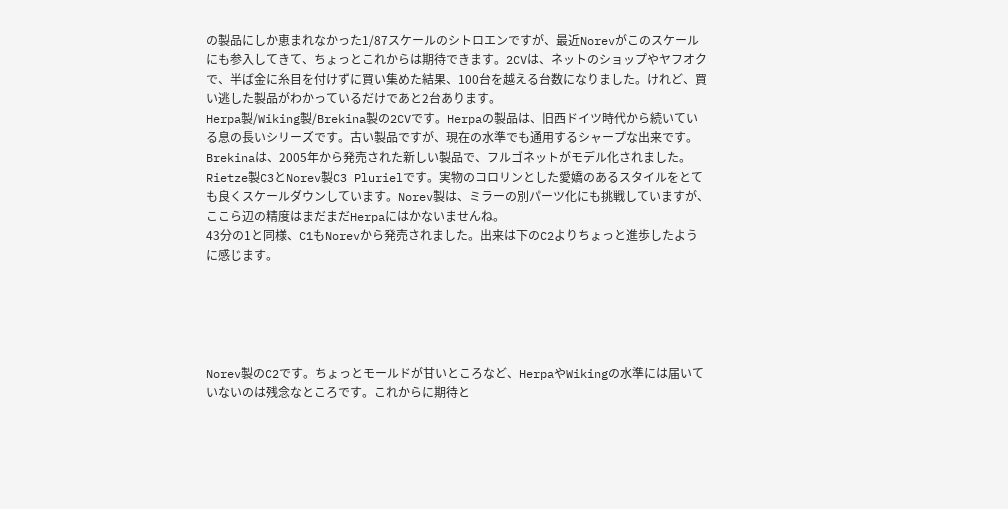の製品にしか恵まれなかった1/87スケールのシトロエンですが、最近Norevがこのスケールにも参入してきて、ちょっとこれからは期待できます。2CVは、ネットのショップやヤフオクで、半ば金に糸目を付けずに買い集めた結果、100台を越える台数になりました。けれど、買い逃した製品がわかっているだけであと2台あります。
Herpa製/Wiking製/Brekina製の2CVです。Herpaの製品は、旧西ドイツ時代から続いている息の長いシリーズです。古い製品ですが、現在の水準でも通用するシャープな出来です。Brekinaは、2005年から発売された新しい製品で、フルゴネットがモデル化されました。
Rietze製C3とNorev製C3 Plurielです。実物のコロリンとした愛嬌のあるスタイルをとても良くスケールダウンしています。Norev製は、ミラーの別パーツ化にも挑戦していますが、ここら辺の精度はまだまだHerpaにはかないませんね。
43分の1と同様、C1もNorevから発売されました。出来は下のC2よりちょっと進歩したように感じます。





Norev製のC2です。ちょっとモールドが甘いところなど、HerpaやWikingの水準には届いていないのは残念なところです。これからに期待と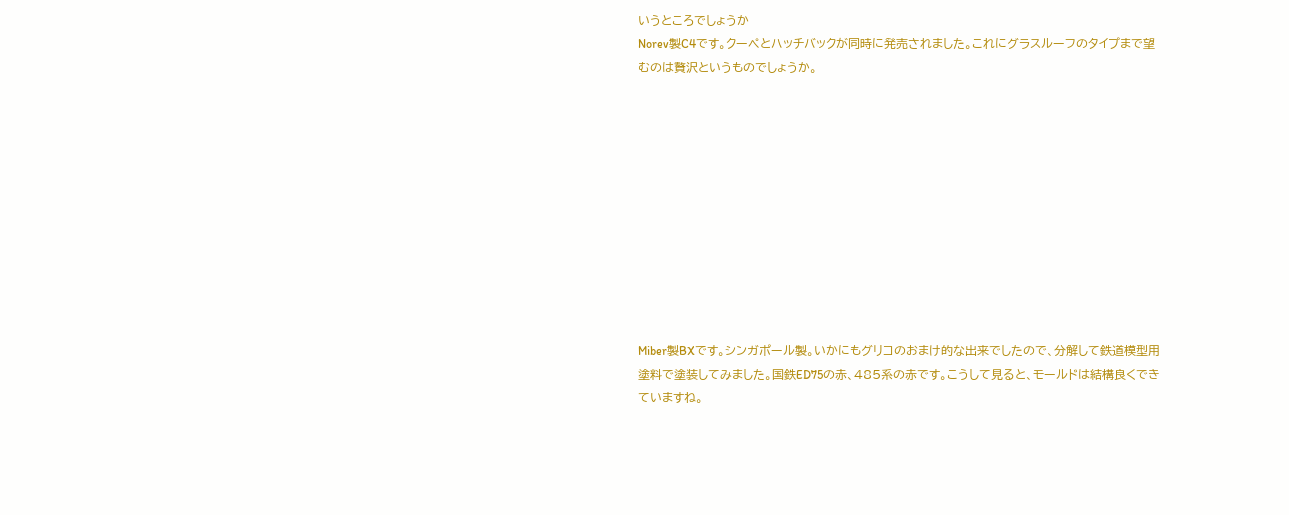いうところでしょうか
Norev製C4です。クーペとハッチバックが同時に発売されました。これにグラスルーフのタイプまで望むのは贅沢というものでしょうか。











Miber製BXです。シンガポール製。いかにもグリコのおまけ的な出来でしたので、分解して鉄道模型用塗料で塗装してみました。国鉄ED75の赤、485系の赤です。こうして見ると、モールドは結構良くできていますね。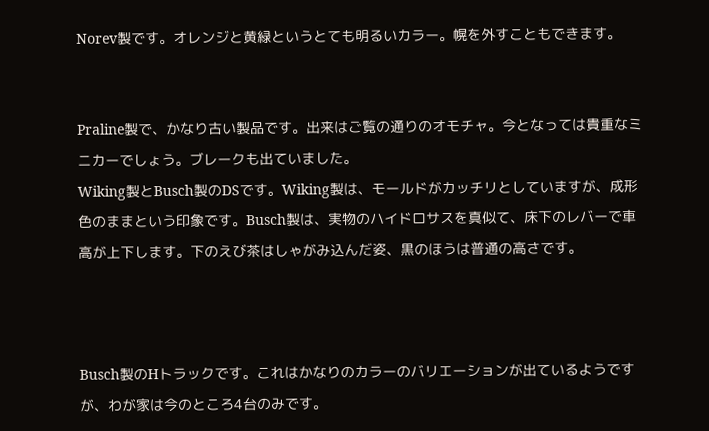Norev製です。オレンジと黄緑というとても明るいカラー。幌を外すこともできます。


Praline製で、かなり古い製品です。出来はご覧の通りのオモチャ。今となっては貴重なミニカーでしょう。ブレークも出ていました。
Wiking製とBusch製のDSです。Wiking製は、モールドがカッチリとしていますが、成形色のままという印象です。Busch製は、実物のハイドロサスを真似て、床下のレバーで車高が上下します。下のえび茶はしゃがみ込んだ姿、黒のほうは普通の高さです。



Busch製のHトラックです。これはかなりのカラーのバリエーションが出ているようですが、わが家は今のところ4台のみです。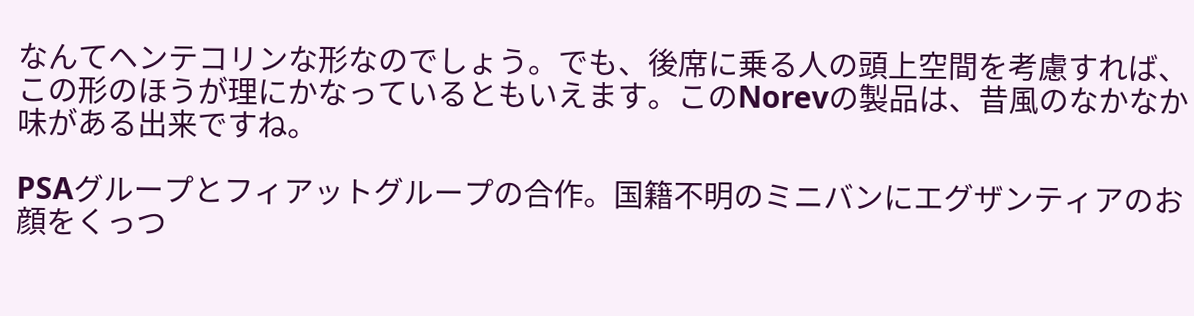なんてヘンテコリンな形なのでしょう。でも、後席に乗る人の頭上空間を考慮すれば、この形のほうが理にかなっているともいえます。このNorevの製品は、昔風のなかなか味がある出来ですね。

PSAグループとフィアットグループの合作。国籍不明のミニバンにエグザンティアのお顔をくっつ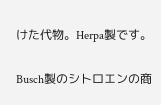けた代物。Herpa製です。

Busch製のシトロエンの商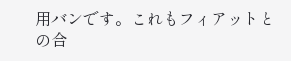用バンです。これもフィアットとの合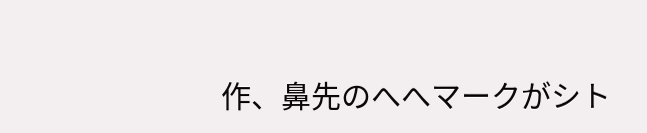作、鼻先のへへマークがシト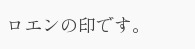ロエンの印です。